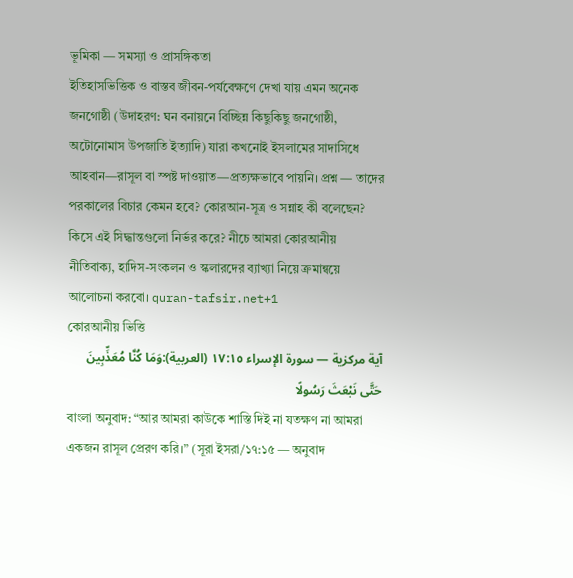ভূমিকা — সমস্যা ও প্রাসঙ্গিকতা
ইতিহাসভিত্তিক ও বাস্তব জীবন-পর্যবেক্ষণে দেখা যায় এমন অনেক জনগোষ্ঠী (উদাহরণ: ঘন বনায়নে বিচ্ছিন্ন কিছুকিছু জনগোষ্ঠী, অটোনোমাস উপজাতি ইত্যাদি) যারা কখনোই ইসলামের সাদাসিধে আহবান—রাসূল বা স্পষ্ট দাওয়াত—প্রত্যক্ষভাবে পায়নি। প্রশ্ন — তাদের পরকালের বিচার কেমন হবে? কোরআন-সূত্র ও সন্নাহ কী বলেছেন? কিসে এই সিদ্ধান্তগুলো নির্ভর করে? নীচে আমরা কোরআনীয় নীতিবাক্য, হাদিস-সংকলন ও স্কলারদের ব্যাখ্যা নিয়ে ক্রমান্বয়ে আলোচনা করবো। quran-tafsir.net+1
কোরআনীয় ভিত্তি
آية مركزية — سورة الإسراء ١٧:١٥ (العربية):وَمَا كُنَّا مُعَذِّبِينَ حَتَّى نَبْعَثَ رَسُولًا
বাংলা অনুবাদ: “আর আমরা কাউকে শাস্তি দিই না যতক্ষণ না আমরা একজন রাসূল প্রেরণ করি।” (সূরা ইসরা/১৭:১৫ — অনুবাদ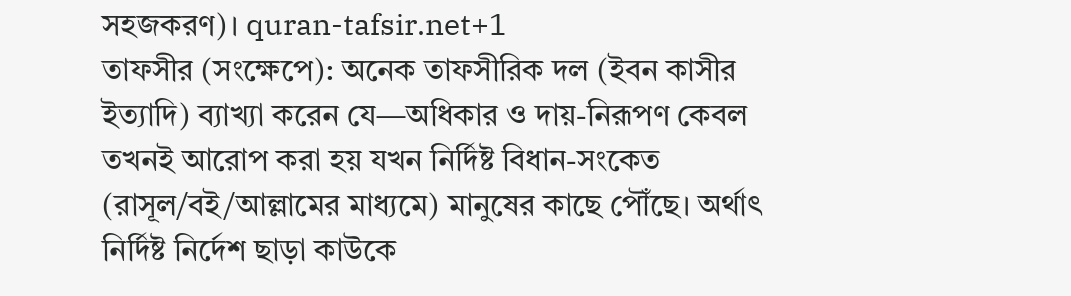সহজকরণ)। quran-tafsir.net+1
তাফসীর (সংক্ষেপে): অনেক তাফসীরিক দল (ইবন কাসীর ইত্যাদি) ব্যাখ্যা করেন যে—অধিকার ও দায়-নিরূপণ কেবল তখনই আরোপ করা হয় যখন নির্দিষ্ট বিধান-সংকেত (রাসূল/বই/আল্লামের মাধ্যমে) মানুষের কাছে পৌঁছে। অর্থাৎ নির্দিষ্ট নির্দেশ ছাড়া কাউকে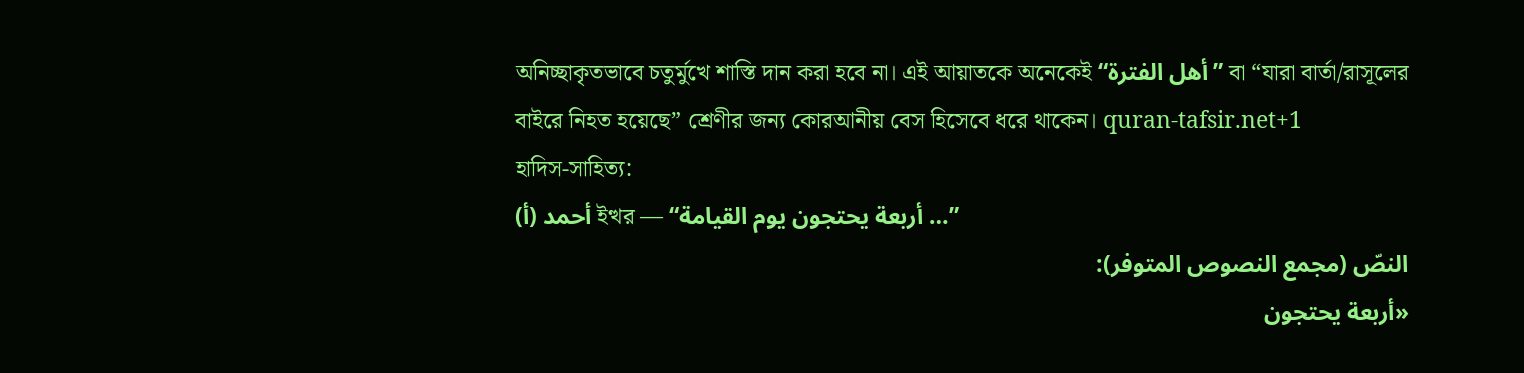অনিচ্ছাকৃতভাবে চতুর্মুখে শাস্তি দান করা হবে না। এই আয়াতকে অনেকেই “أهل الفترة” বা “যারা বার্তা/রাসূলের বাইরে নিহত হয়েছে” শ্রেণীর জন্য কোরআনীয় বেস হিসেবে ধরে থাকেন। quran-tafsir.net+1
হাদিস-সাহিত্য:
(أ) أحمد ইত্থর — “أربعة يحتجون يوم القيامة …”
النصّ (مجمع النصوص المتوفر):
«أربعة يحتجون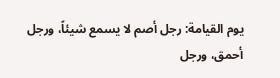يوم القيامة: رجل أصم لا يسمع شيئاً، ورجل أحمق، ورجل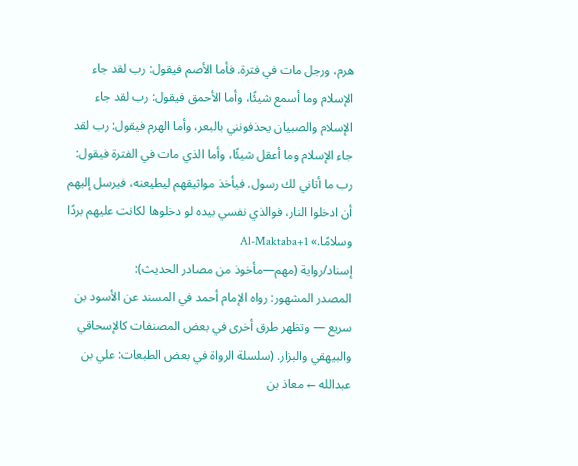هرم، ورجل مات في فترة. فأما الأصم فيقول: رب لقد جاء الإسلام وما أسمع شيئًا، وأما الأحمق فيقول: رب لقد جاء الإسلام والصبيان يحذفونني بالبعر، وأما الهرم فيقول: رب لقد جاء الإسلام وما أعقل شيئًا، وأما الذي مات في الفترة فيقول: رب ما أتاني لك رسول. فيأخذ مواثيقهم ليطيعنه، فيرسل إليهم أن ادخلوا النار، فوالذي نفسي بيده لو دخلوها لكانت عليهم بردًا وسلامًا.» Al-Maktaba+1
إسناد/رواية (مهم—مأخوذ من مصادر الحديث):
المصدر المشهور: رواه الإمام أحمد في المسند عن الأسود بن سريع — وتظهر طرق أخرى في بعض المصنفات كالإسحاقي والبيهقي والبزار. (سلسلة الرواة في بعض الطبعات: علي بن عبدالله ← معاذ بن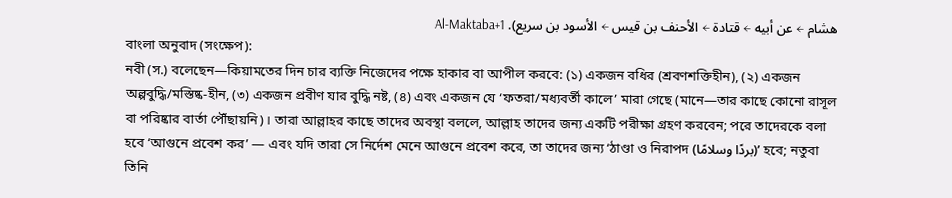هشام ← عن أبيه ← قتادة ← الأحنف بن قيس ← الأسود بن سريع). Al-Maktaba+1
বাংলা অনুবাদ (সংক্ষেপ):
নবী (স.) বলেছেন—কিয়ামতের দিন চার ব্যক্তি নিজেদের পক্ষে হাকার বা আপীল করবে: (১) একজন বধির (শ্রবণশক্তিহীন), (২) একজন অল্পবুদ্ধি/মস্তিষ্ক-হীন, (৩) একজন প্রবীণ যার বুদ্ধি নষ্ট, (৪) এবং একজন যে ‘ফতরা/মধ্যবর্তী কালে’ মারা গেছে (মানে—তার কাছে কোনো রাসূল বা পরিষ্কার বার্তা পৌঁছায়নি)। তারা আল্লাহর কাছে তাদের অবস্থা বললে, আল্লাহ তাদের জন্য একটি পরীক্ষা গ্রহণ করবেন; পরে তাদেরকে বলা হবে ‘আগুনে প্রবেশ কর’ — এবং যদি তারা সে নির্দেশ মেনে আগুনে প্রবেশ করে, তা তাদের জন্য ‘ঠাণ্ডা ও নিরাপদ (بردًا وسلامًا)’ হবে; নতুবা তিনি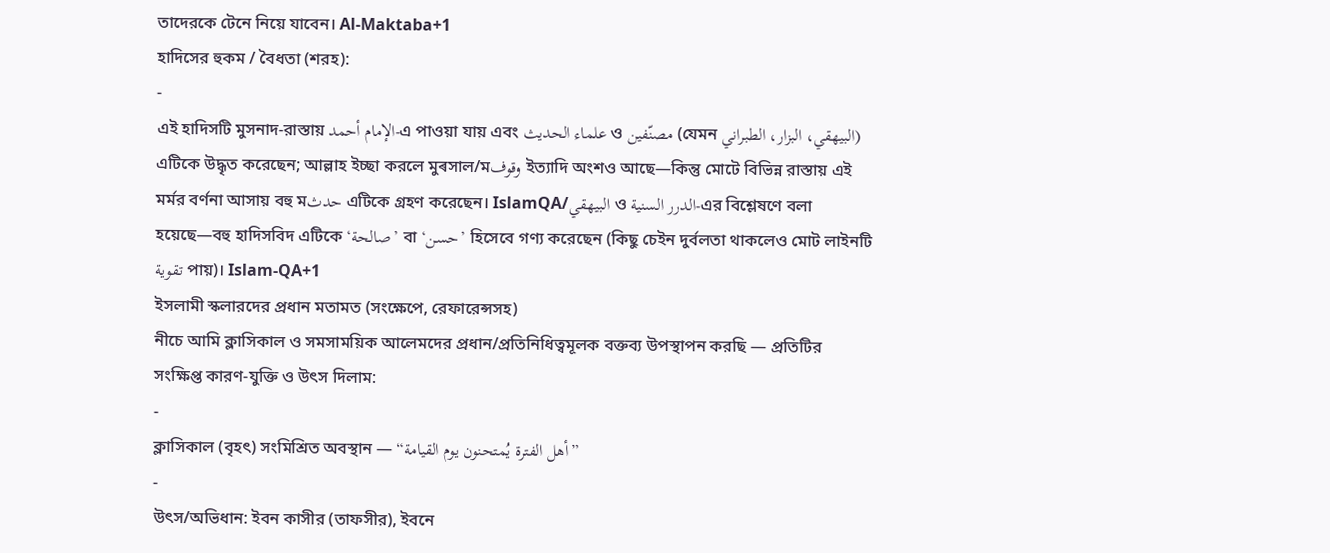তাদেরকে টেনে নিয়ে যাবেন। Al-Maktaba+1
হাদিসের হুকম / বৈধতা (শরহ):
-
এই হাদিসটি মুসনাদ-রাস্তায় الإمام أحمد-এ পাওয়া যায় এবং علماء الحديث ও مصنّفين (যেমন البيهقي، البزار، الطبراني) এটিকে উদ্ধৃত করেছেন; আল্লাহ ইচ্ছা করলে মুৰসাল/মوقوف ইত্যাদি অংশও আছে—কিন্তু মোটে বিভিন্ন রাস্তায় এই মর্মর বর্ণনা আসায় বহু মحدث এটিকে গ্রহণ করেছেন। IslamQA/البيهقي ও الدرر السنية-এর বিশ্লেষণে বলা হয়েছে—বহু হাদিসবিদ এটিকে ‘صالحة’ বা ‘حسن’ হিসেবে গণ্য করেছেন (কিছু চেইন দুর্বলতা থাকলেও মোট লাইনটি تقوية পায়)। Islam-QA+1
ইসলামী স্কলারদের প্রধান মতামত (সংক্ষেপে, রেফারেন্সসহ)
নীচে আমি ক্লাসিকাল ও সমসাময়িক আলেমদের প্রধান/প্রতিনিধিত্বমূলক বক্তব্য উপস্থাপন করছি — প্রতিটির সংক্ষিপ্ত কারণ-যুক্তি ও উৎস দিলাম:
-
ক্লাসিকাল (বৃহৎ) সংমিশ্রিত অবস্থান — “أهل الفترة يُمتحنون يوم القيامة”
-
উৎস/অভিধান: ইবন কাসীর (তাফসীর), ইবনে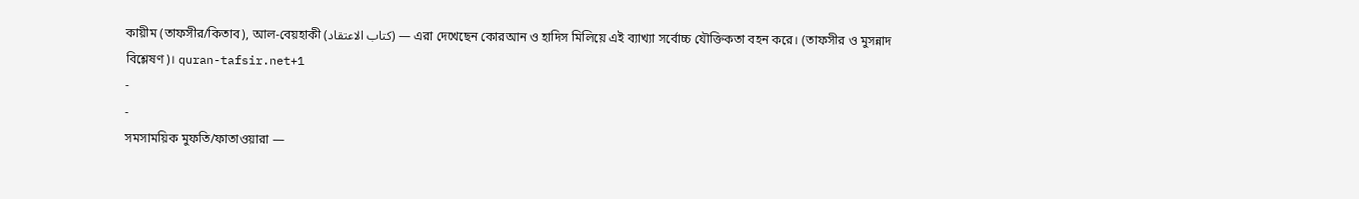কায়ীম (তাফসীর/কিতাব), আল-বেয়হাকী (کتاب الاعتقاد) — এরা দেখেছেন কোরআন ও হাদিস মিলিয়ে এই ব্যাখ্যা সর্বোচ্চ যৌক্তিকতা বহন করে। (তাফসীর ও মুসন্নাদ বিশ্লেষণ)। quran-tafsir.net+1
-
-
সমসাময়িক মুফতি/ফাতাওয়ারা —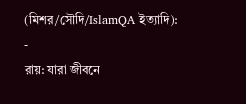(মিশর/সৌদি/IslamQA ইত্যাদি):
-
রায়: যারা জীবনে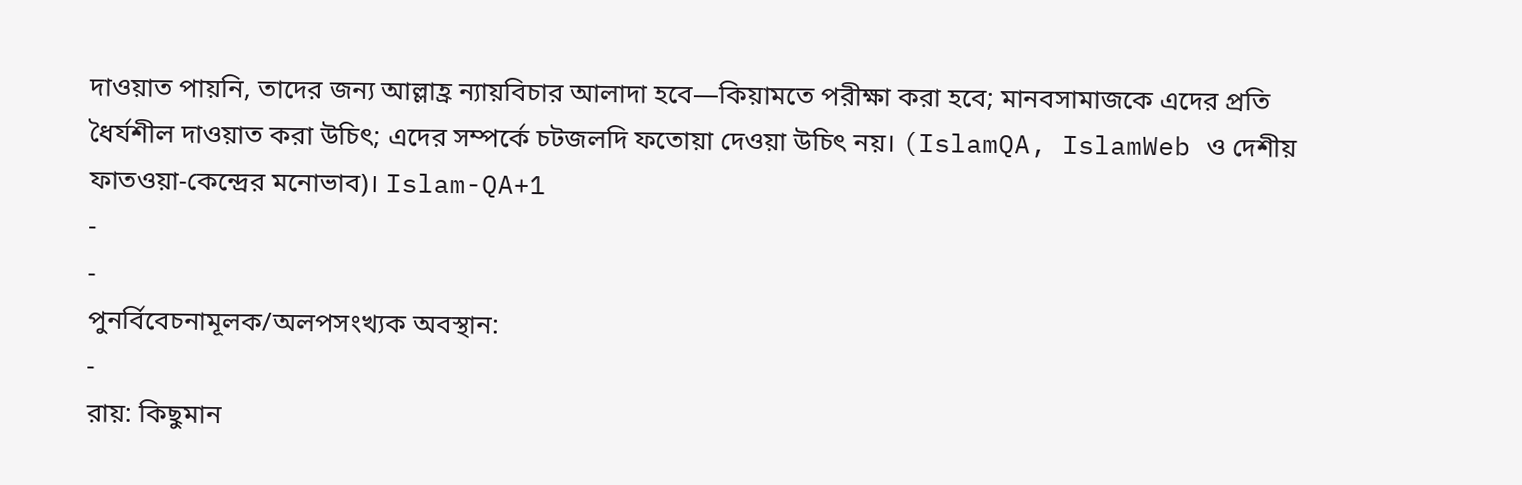দাওয়াত পায়নি, তাদের জন্য আল্লাহ্র ন্যায়বিচার আলাদা হবে—কিয়ামতে পরীক্ষা করা হবে; মানবসামাজকে এদের প্রতি ধৈর্যশীল দাওয়াত করা উচিৎ; এদের সম্পর্কে চটজলদি ফতোয়া দেওয়া উচিৎ নয়। (IslamQA, IslamWeb ও দেশীয় ফাতওয়া-কেন্দ্রের মনোভাব)। Islam-QA+1
-
-
পুনর্বিবেচনামূলক/অলপসংখ্যক অবস্থান:
-
রায়: কিছুমান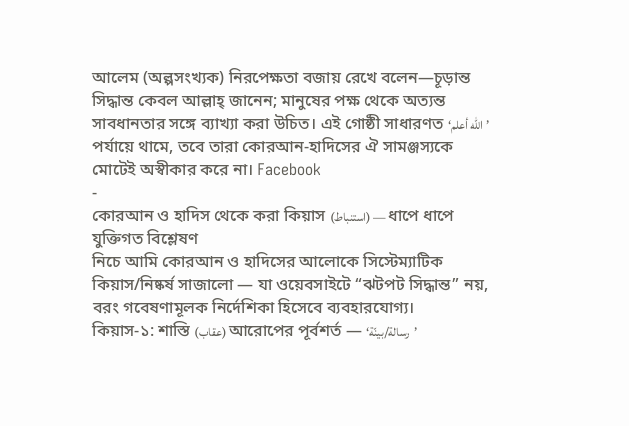আলেম (অল্পসংখ্যক) নিরপেক্ষতা বজায় রেখে বলেন—চূড়ান্ত সিদ্ধান্ত কেবল আল্লাহ্ জানেন; মানুষের পক্ষ থেকে অত্যন্ত সাবধানতার সঙ্গে ব্যাখ্যা করা উচিত। এই গোষ্ঠী সাধারণত ‘الله أعلم’ পর্যায়ে থামে, তবে তারা কোরআন-হাদিসের ঐ সামঞ্জস্যকে মোটেই অস্বীকার করে না। Facebook
-
কোরআন ও হাদিস থেকে করা কিয়াস (استنباط) — ধাপে ধাপে যুক্তিগত বিশ্লেষণ
নিচে আমি কোরআন ও হাদিসের আলোকে সিস্টেম্যাটিক কিয়াস/নিষ্কর্ষ সাজালো — যা ওয়েবসাইটে “ঝটপট সিদ্ধান্ত” নয়, বরং গবেষণামূলক নির্দেশিকা হিসেবে ব্যবহারযোগ্য।
কিয়াস-১: শাস্তি (عقاب) আরোপের পূর্বশর্ত — ‘رسالة/بينّة’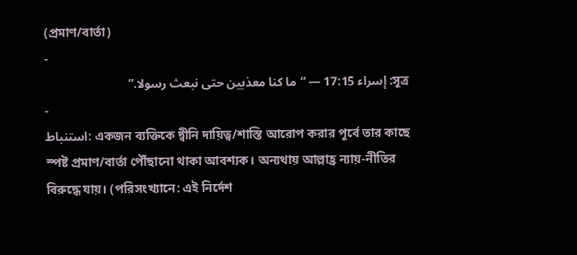(প্রমাণ/বার্তা)
-
সূত্র: إسراء 17:15 — “ما كنا معذبين حتى نبعث رسولا.”
-
استنباط: একজন ব্যক্তিকে দ্বীনি দায়িত্ব/শাস্তি আরোপ করার পূর্বে তার কাছে স্পষ্ট প্রমাণ/বার্তা পৌঁছানো থাকা আবশ্যক। অন্যথায় আল্লাহ্র ন্যায়-নীতির বিরুদ্ধে যায়। (পরিসংখ্যানে: এই নির্দেশ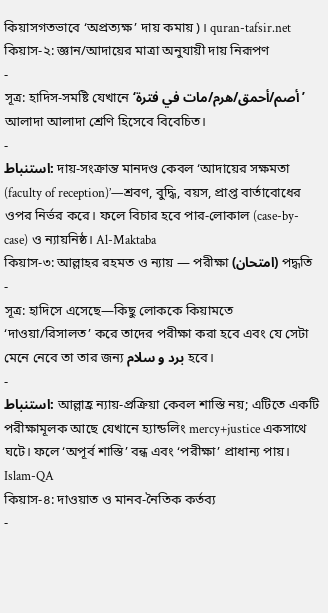কিয়াসগতভাবে ‘অপ্রত্যক্ষ’ দায় কমায়)। quran-tafsir.net
কিয়াস-২: জ্ঞান/আদায়ের মাত্রা অনুযায়ী দায় নিরূপণ
-
সূত্র: হাদিস-সমষ্টি যেখানে ‘أصم/أحمق/هرم/مات في فترة’ আলাদা আলাদা শ্রেণি হিসেবে বিবেচিত।
-
استنباط: দায়-সংক্রান্ত মানদণ্ড কেবল ‘আদায়ের সক্ষমতা (faculty of reception)’—শ্রবণ, বুদ্ধি, বয়স, প্রাপ্ত বার্তাবোধের ওপর নির্ভর করে। ফলে বিচার হবে পার-লোকাল (case-by-case) ও ন্যায়নিষ্ঠ। Al-Maktaba
কিয়াস-৩: আল্লাহর রহমত ও ন্যায় — পরীক্ষা (امتحان) পদ্ধতি
-
সূত্র: হাদিসে এসেছে—কিছু লোককে কিয়ামতে ‘দাওয়া/রিসালত’ করে তাদের পরীক্ষা করা হবে এবং যে সেটা মেনে নেবে তা তার জন্য برد و سلام হবে।
-
استنباط: আল্লাহ্র ন্যায়-প্রক্রিয়া কেবল শাস্তি নয়; এটিতে একটি পরীক্ষামূলক আছে যেখানে হ্যান্ডলিং mercy+justice একসাথে ঘটে। ফলে ‘অপূর্ব শাস্তি’ বন্ধ এবং ‘পরীক্ষা’ প্রাধান্য পায়। Islam-QA
কিয়াস-৪: দাওয়াত ও মানব-নৈতিক কর্তব্য
-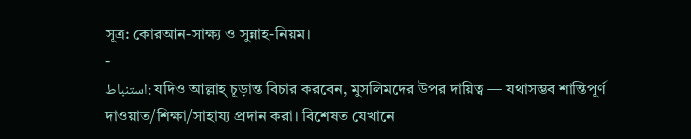সূত্র: কোরআন-সাক্ষ্য ও সুন্নাহ-নিয়ম।
-
استنباط: যদিও আল্লাহ্ চূড়ান্ত বিচার করবেন, মুসলিমদের উপর দায়িত্ব — যথাসম্ভব শান্তিপূর্ণ দাওয়াত/শিক্ষা/সাহায্য প্রদান করা। বিশেষত যেখানে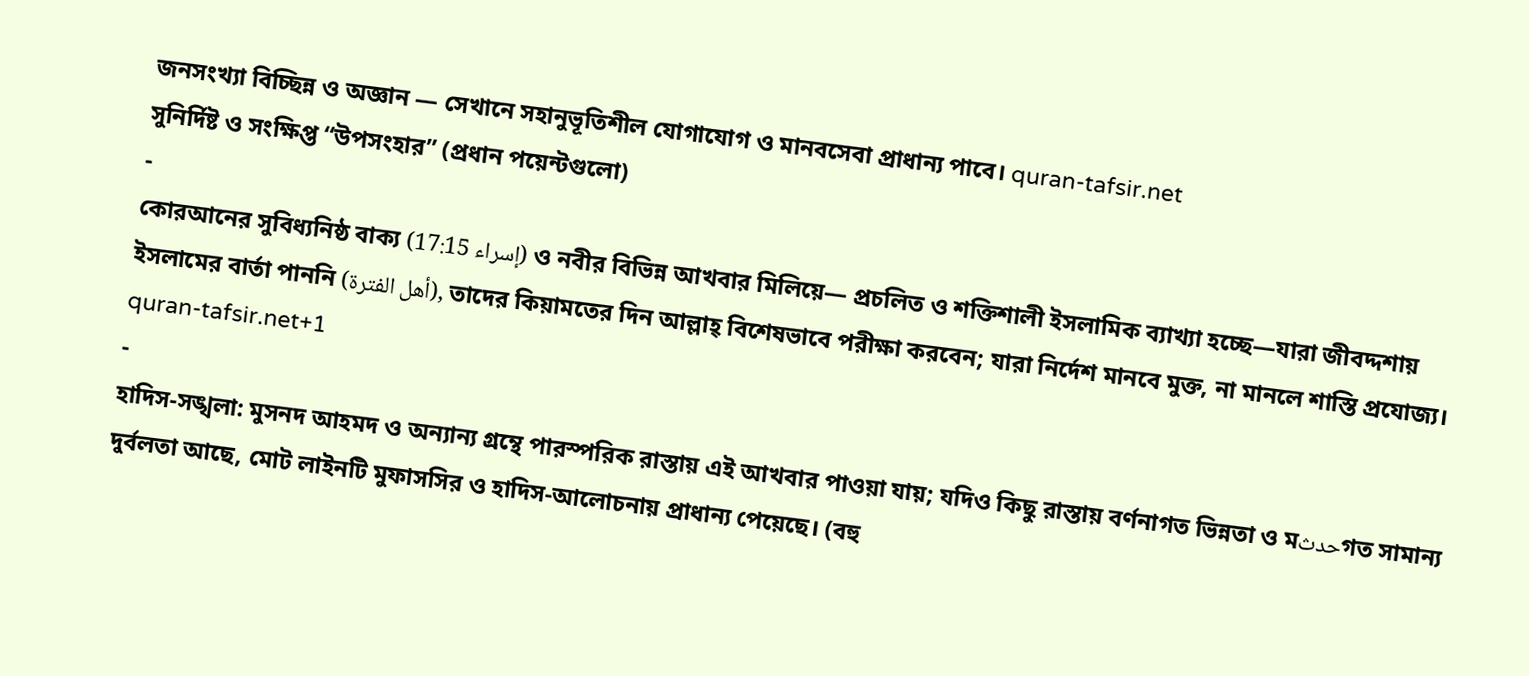জনসংখ্যা বিচ্ছিন্ন ও অজ্ঞান — সেখানে সহানুভূতিশীল যোগাযোগ ও মানবসেবা প্রাধান্য পাবে। quran-tafsir.net
সুনির্দিষ্ট ও সংক্ষিপ্ত “উপসংহার” (প্রধান পয়েন্টগুলো)
-
কোরআনের সুবিধ্যনিষ্ঠ বাক্য (إسراء 17:15) ও নবীর বিভিন্ন আখবার মিলিয়ে— প্রচলিত ও শক্তিশালী ইসলামিক ব্যাখ্যা হচ্ছে—যারা জীবদ্দশায় ইসলামের বার্তা পাননি (أهل الفترة), তাদের কিয়ামতের দিন আল্লাহ্ বিশেষভাবে পরীক্ষা করবেন; যারা নির্দেশ মানবে মুক্ত, না মানলে শাস্তি প্রযোজ্য। quran-tafsir.net+1
-
হাদিস-সঙ্খলা: মুসনদ আহমদ ও অন্যান্য গ্রন্থে পারস্পরিক রাস্তায় এই আখবার পাওয়া যায়; যদিও কিছু রাস্তায় বর্ণনাগত ভিন্নতা ও মحدثগত সামান্য দুর্বলতা আছে, মোট লাইনটি মুফাসসির ও হাদিস-আলোচনায় প্রাধান্য পেয়েছে। (বহু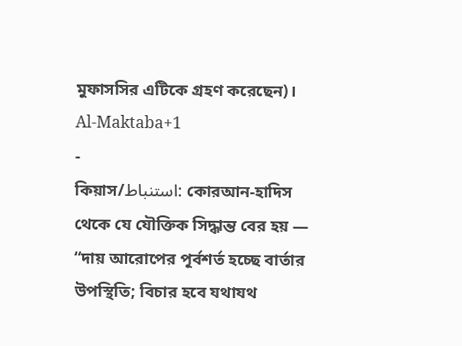মুফাসসির এটিকে গ্রহণ করেছেন)। Al-Maktaba+1
-
কিয়াস/استنباط: কোরআন-হাদিস থেকে যে যৌক্তিক সিদ্ধান্ত বের হয় — “দায় আরোপের পূর্বশর্ত হচ্ছে বার্তার উপস্থিতি; বিচার হবে যথাযথ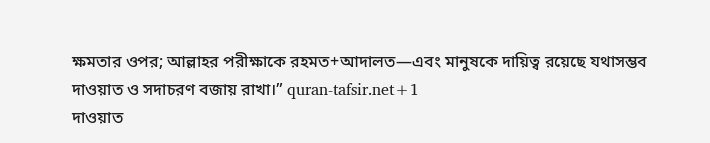ক্ষমতার ওপর; আল্লাহর পরীক্ষাকে রহমত+আদালত—এবং মানুষকে দায়িত্ব রয়েছে যথাসম্ভব দাওয়াত ও সদাচরণ বজায় রাখা।” quran-tafsir.net+1
দাওয়াত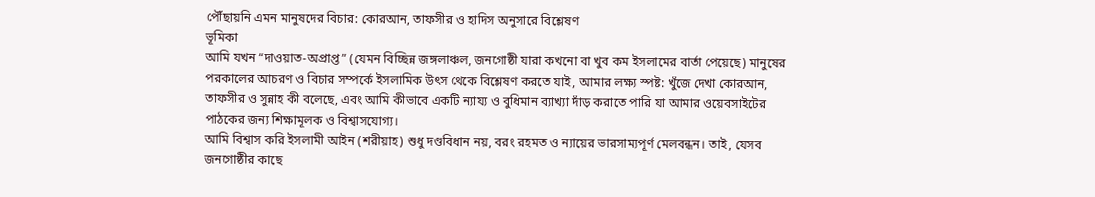পৌঁছায়নি এমন মানুষদের বিচার: কোরআন, তাফসীর ও হাদিস অনুসারে বিশ্লেষণ
ভূমিকা
আমি যখন “দাওয়াত-অপ্রাপ্ত” (যেমন বিচ্ছিন্ন জঙ্গলাঞ্চল, জনগোষ্ঠী যারা কখনো বা খুব কম ইসলামের বার্তা পেয়েছে) মানুষের পরকালের আচরণ ও বিচার সম্পর্কে ইসলামিক উৎস থেকে বিশ্লেষণ করতে যাই, আমার লক্ষ্য স্পষ্ট: খুঁজে দেখা কোরআন, তাফসীর ও সুন্নাহ কী বলেছে, এবং আমি কীভাবে একটি ন্যায্য ও বুধিমান ব্যাখ্যা দাঁড় করাতে পারি যা আমার ওয়েবসাইটের পাঠকের জন্য শিক্ষামূলক ও বিশ্বাসযোগ্য।
আমি বিশ্বাস করি ইসলামী আইন (শরীয়াহ) শুধু দণ্ডবিধান নয়, বরং রহমত ও ন্যায়ের ভারসাম্যপূর্ণ মেলবন্ধন। তাই, যেসব জনগোষ্ঠীর কাছে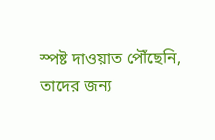স্পষ্ট দাওয়াত পৌঁছেনি, তাদের জন্য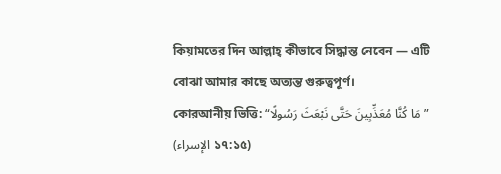কিয়ামতের দিন আল্লাহ্ কীভাবে সিদ্ধান্ত নেবেন — এটি বোঝা আমার কাছে অত্যন্ত গুরুত্বপূর্ণ।
কোরআনীয় ভিত্তি: “مَا كُنَّا مُعَذِّبِينَ حَتَّى نَبْعَثَ رَسُولًا” (الإسراء ১৭:১৫)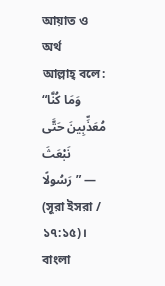আয়াত ও অর্থ
আল্লাহ্ বলে:
“وَمَا كُنَّا مُعَذِّبِينَ حَتَّى نَبْعَثَ رَسُولًا” — (সূরা ইসরা / ১৭:১৫)।
বাংলা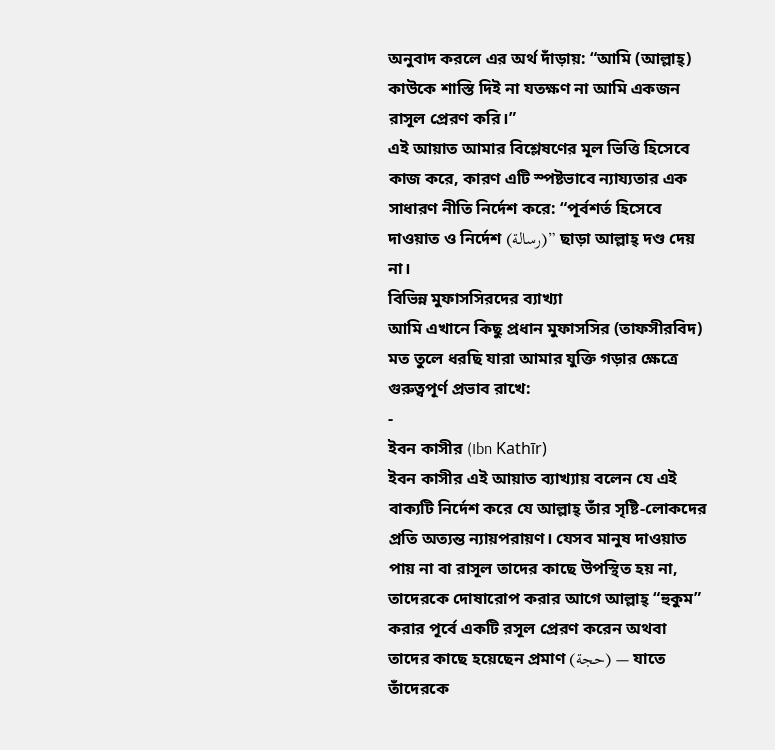অনুবাদ করলে এর অর্থ দাঁড়ায়: “আমি (আল্লাহ্) কাউকে শাস্তি দিই না যতক্ষণ না আমি একজন রাসূল প্রেরণ করি।”
এই আয়াত আমার বিশ্লেষণের মূল ভিত্তি হিসেবে কাজ করে, কারণ এটি স্পষ্টভাবে ন্যায্যতার এক সাধারণ নীতি নির্দেশ করে: “পূর্বশর্ত হিসেবে দাওয়াত ও নির্দেশ (رسالة)” ছাড়া আল্লাহ্ দণ্ড দেয় না।
বিভিন্ন মুফাসসিরদের ব্যাখ্যা
আমি এখানে কিছু প্রধান মুফাসসির (তাফসীরবিদ) মত তুলে ধরছি যারা আমার যুক্তি গড়ার ক্ষেত্রে গুরুত্বপূর্ণ প্রভাব রাখে:
-
ইবন কাসীর (Ibn Kathīr)
ইবন কাসীর এই আয়াত ব্যাখ্যায় বলেন যে এই বাক্যটি নির্দেশ করে যে আল্লাহ্ তাঁর সৃষ্টি-লোকদের প্রতি অত্যন্ত ন্যায়পরায়ণ। যেসব মানুষ দাওয়াত পায় না বা রাসূল তাদের কাছে উপস্থিত হয় না, তাদেরকে দোষারোপ করার আগে আল্লাহ্ “হুকুম” করার পূর্বে একটি রসূল প্রেরণ করেন অথবা তাদের কাছে হয়েছেন প্রমাণ (حجة) — যাতে তাঁদেরকে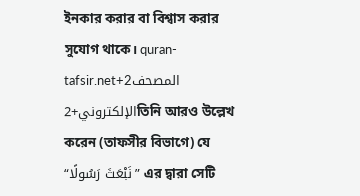ইনকার করার বা বিশ্বাস করার সুযোগ থাকে। quran-tafsir.net+2المصحف الإلكتروني+2তিনি আরও উল্লেখ করেন (তাফসীর বিভাগে) যে “نَبْعَثَ رَسُولًا” এর দ্বারা সেটি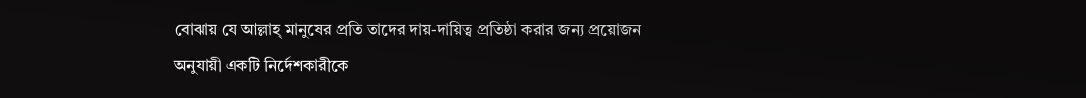বোঝায় যে আল্লাহ্ মানুষের প্রতি তাদের দায়-দায়িত্ব প্রতিষ্ঠা করার জন্য প্রয়োজন অনুযায়ী একটি নির্দেশকারীকে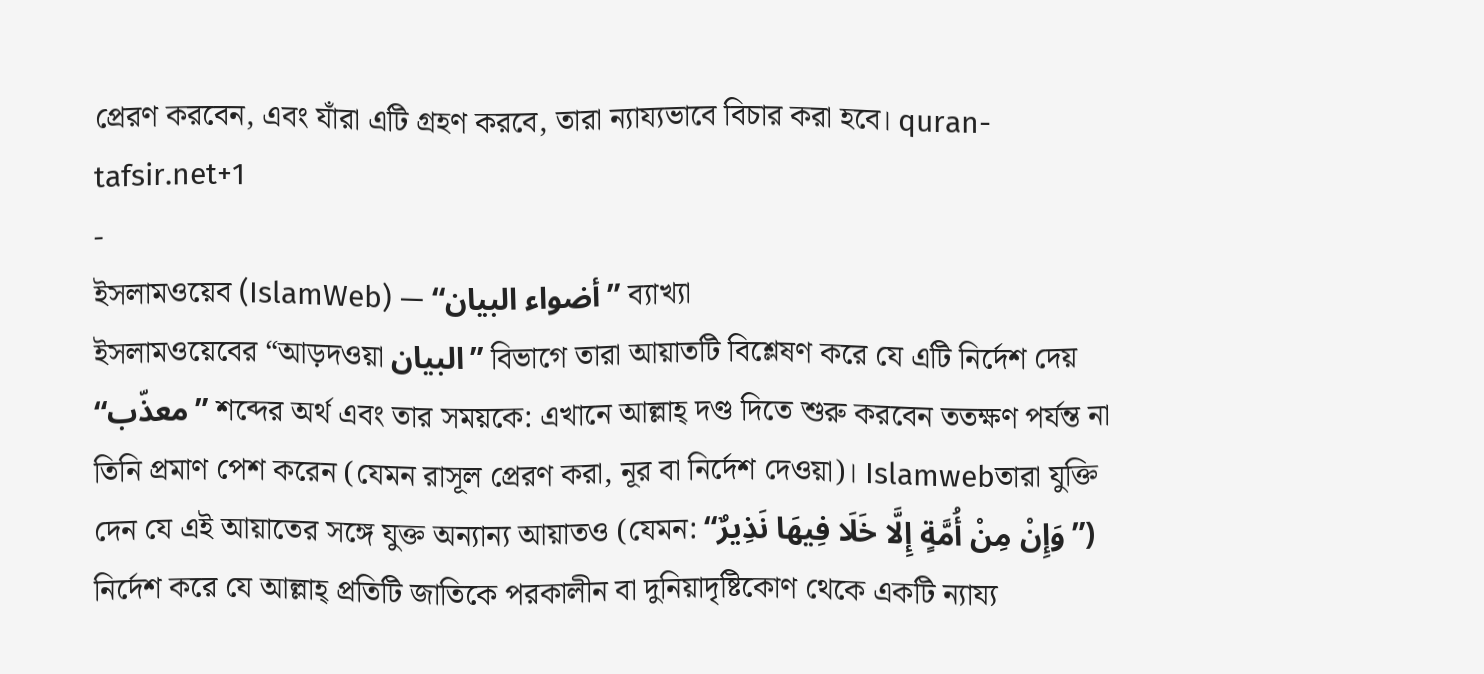প্রেরণ করবেন, এবং যাঁরা এটি গ্রহণ করবে, তারা ন্যায্যভাবে বিচার করা হবে। quran-tafsir.net+1
-
ইসলামওয়েব (IslamWeb) — “أضواء البيان” ব্যাখ্যা
ইসলামওয়েবের “আড়দওয়া البيان” বিভাগে তারা আয়াতটি বিশ্লেষণ করে যে এটি নির্দেশ দেয় “معذّب” শব্দের অর্থ এবং তার সময়কে: এখানে আল্লাহ্ দণ্ড দিতে শুরু করবেন ততক্ষণ পর্যন্ত না তিনি প্রমাণ পেশ করেন (যেমন রাসূল প্রেরণ করা, নূর বা নির্দেশ দেওয়া)। Islamwebতারা যুক্তি দেন যে এই আয়াতের সঙ্গে যুক্ত অন্যান্য আয়াতও (যেমন: “وَإِنْ مِنْ أُمَّةٍ إِلَّا خَلَا فِيهَا نَذِيرٌ”) নির্দেশ করে যে আল্লাহ্ প্রতিটি জাতিকে পরকালীন বা দুনিয়াদৃষ্টিকোণ থেকে একটি ন্যায্য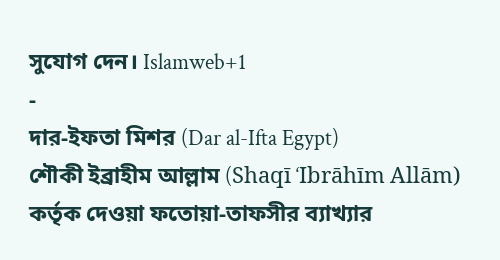সুযোগ দেন। Islamweb+1
-
দার-ইফতা মিশর (Dar al-Ifta Egypt)
শৌকী ইব্রাহীম আল্লাম (Shaqī ‘Ibrāhīm Allām) কর্তৃক দেওয়া ফতোয়া-তাফসীর ব্যাখ্যার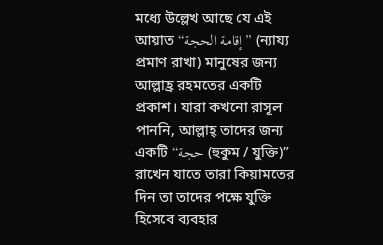মধ্যে উল্লেখ আছে যে এই আয়াত “إقامة الحجة” (ন্যায্য প্রমাণ রাখা) মানুষের জন্য আল্লাহ্র রহমতের একটি প্রকাশ। যারা কখনো রাসূল পাননি, আল্লাহ্ তাদের জন্য একটি “حجة (হুকুম / যুক্তি)” রাখেন যাতে তারা কিয়ামতের দিন তা তাদের পক্ষে যুক্তি হিসেবে ব্যবহার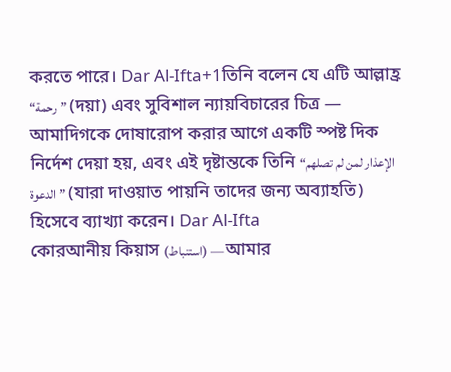করতে পারে। Dar Al-Ifta+1তিনি বলেন যে এটি আল্লাহ্র “رحمة” (দয়া) এবং সুবিশাল ন্যায়বিচারের চিত্র — আমাদিগকে দোষারোপ করার আগে একটি স্পষ্ট দিক নির্দেশ দেয়া হয়, এবং এই দৃষ্টান্তকে তিনি “الإعذار لمن لم تصلهم الدعوة” (যারা দাওয়াত পায়নি তাদের জন্য অব্যাহতি) হিসেবে ব্যাখ্যা করেন। Dar Al-Ifta
কোরআনীয় কিয়াস (استنباط) — আমার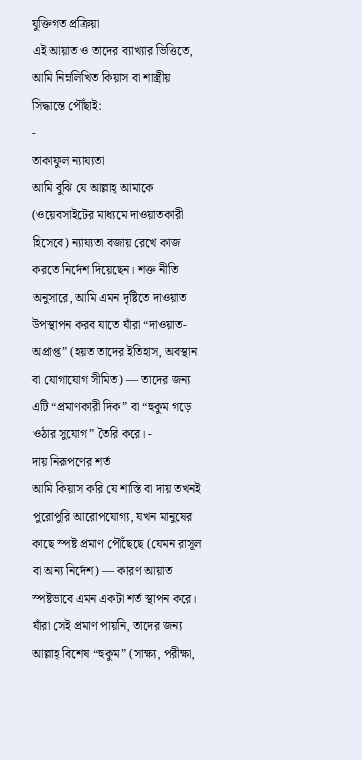যুক্তিগত প্রক্রিয়া
এই আয়াত ও তাদের ব্যাখ্যার ভিত্তিতে, আমি নিম্নলিখিত কিয়াস বা শাস্ত্রীয় সিদ্ধান্তে পৌঁছাই:
-
তাকাফুল ন্যায্যতা
আমি বুঝি যে আল্লাহ্ আমাকে (ওয়েবসাইটের মাধ্যমে দাওয়াতকারী হিসেবে) ন্যায্যতা বজায় রেখে কাজ করতে নির্দেশ দিয়েছেন। শক্ত নীতি অনুসারে, আমি এমন দৃষ্টিতে দাওয়াত উপস্থাপন করব যাতে যাঁরা “দাওয়াত-অপ্রাপ্ত” (হয়ত তাদের ইতিহাস, অবস্থান বা যোগাযোগ সীমিত) — তাদের জন্য এটি “প্রমাণকারী দিক” বা “হুকুম গড়ে ওঠার সুযোগ” তৈরি করে। -
দায় নিরূপণের শর্ত
আমি কিয়াস করি যে শাস্তি বা দায় তখনই পুরোপুরি আরোপযোগ্য, যখন মানুষের কাছে স্পষ্ট প্রমাণ পৌঁছেছে (যেমন রাসূল বা অন্য নির্দেশ) — কারণ আয়াত স্পষ্টভাবে এমন একটা শর্ত স্থাপন করে। যাঁরা সেই প্রমাণ পায়নি, তাদের জন্য আল্লাহ্ বিশেষ “হুকুম” (সাক্ষ্য, পরীক্ষা,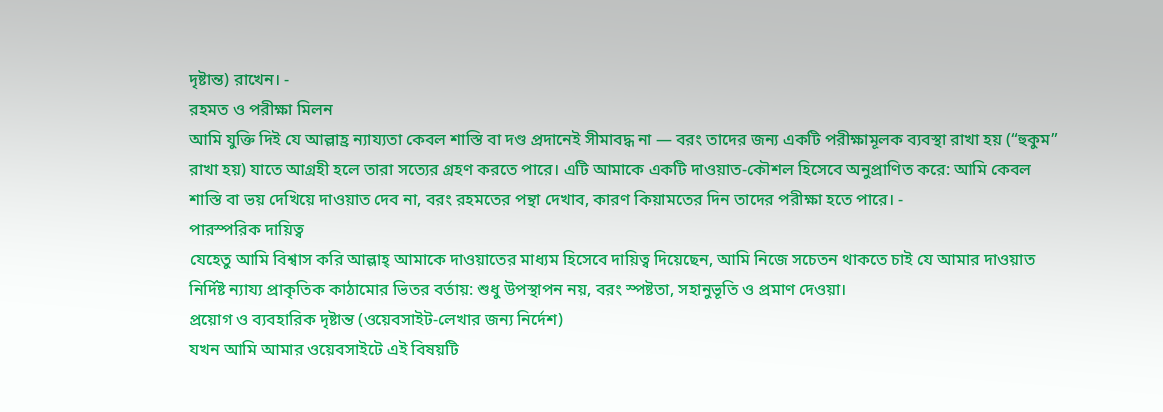দৃষ্টান্ত) রাখেন। -
রহমত ও পরীক্ষা মিলন
আমি যুক্তি দিই যে আল্লাহ্র ন্যায্যতা কেবল শাস্তি বা দণ্ড প্রদানেই সীমাবদ্ধ না — বরং তাদের জন্য একটি পরীক্ষামূলক ব্যবস্থা রাখা হয় (“হুকুম” রাখা হয়) যাতে আগ্রহী হলে তারা সত্যের গ্রহণ করতে পারে। এটি আমাকে একটি দাওয়াত-কৌশল হিসেবে অনুপ্রাণিত করে: আমি কেবল শাস্তি বা ভয় দেখিয়ে দাওয়াত দেব না, বরং রহমতের পন্থা দেখাব, কারণ কিয়ামতের দিন তাদের পরীক্ষা হতে পারে। -
পারস্পরিক দায়িত্ব
যেহেতু আমি বিশ্বাস করি আল্লাহ্ আমাকে দাওয়াতের মাধ্যম হিসেবে দায়িত্ব দিয়েছেন, আমি নিজে সচেতন থাকতে চাই যে আমার দাওয়াত নির্দিষ্ট ন্যায্য প্রাকৃতিক কাঠামোর ভিতর বর্তায়: শুধু উপস্থাপন নয়, বরং স্পষ্টতা, সহানুভূতি ও প্রমাণ দেওয়া।
প্রয়োগ ও ব্যবহারিক দৃষ্টান্ত (ওয়েবসাইট-লেখার জন্য নির্দেশ)
যখন আমি আমার ওয়েবসাইটে এই বিষয়টি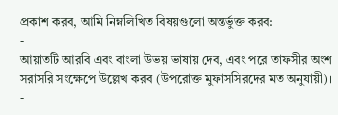প্রকাশ করব, আমি নিম্নলিখিত বিষয়গুলো অন্তর্ভুক্ত করব:
-
আয়াতটি আরবি এবং বাংলা উভয় ভাষায় দেব, এবং পরে তাফসীর অংশ সরাসরি সংক্ষেপে উল্লেখ করব (উপরোক্ত মুফাসসিরদের মত অনুযায়ী)।
-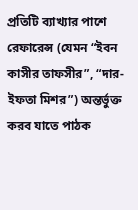প্রতিটি ব্যাখ্যার পাশে রেফারেন্স (যেমন “ইবন কাসীর তাফসীর”, “দার-ইফতা মিশর”) অন্তর্ভুক্ত করব যাতে পাঠক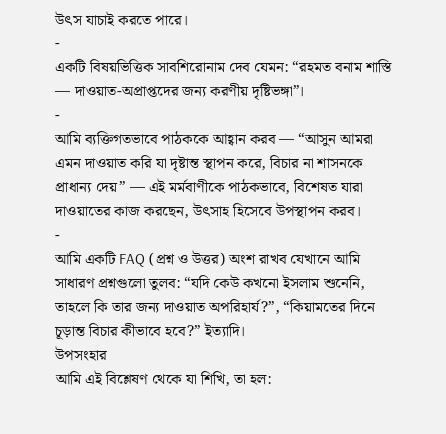উৎস যাচাই করতে পারে।
-
একটি বিষয়ভিত্তিক সাবশিরোনাম দেব যেমন: “রহমত বনাম শাস্তি — দাওয়াত-অপ্রাপ্তদের জন্য করণীয় দৃষ্টিভঙ্গা”।
-
আমি ব্যক্তিগতভাবে পাঠককে আহ্বান করব — “আসুন আমরা এমন দাওয়াত করি যা দৃষ্টান্ত স্থাপন করে, বিচার না শাসনকে প্রাধান্য দেয়” — এই মর্মবাণীকে পাঠকভাবে, বিশেষত যারা দাওয়াতের কাজ করছেন, উৎসাহ হিসেবে উপস্থাপন করব।
-
আমি একটি FAQ (প্রশ্ন ও উত্তর) অংশ রাখব যেখানে আমি সাধারণ প্রশ্নগুলো তুলব: “যদি কেউ কখনো ইসলাম শুনেনি, তাহলে কি তার জন্য দাওয়াত অপরিহার্য?”, “কিয়ামতের দিনে চূড়ান্ত বিচার কীভাবে হবে?” ইত্যাদি।
উপসংহার
আমি এই বিশ্লেষণ থেকে যা শিখি, তা হল: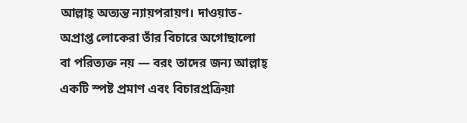আল্লাহ্ অত্যন্ত ন্যায়পরায়ণ। দাওয়াত-অপ্রাপ্ত লোকেরা তাঁর বিচারে অগোছালো বা পরিত্যক্ত নয় — বরং তাদের জন্য আল্লাহ্ একটি স্পষ্ট প্রমাণ এবং বিচারপ্রক্রিয়া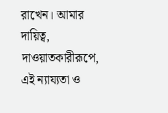রাখেন। আমার দায়িত্ব, দাওয়াতকারীরূপে, এই ন্যায্যতা ও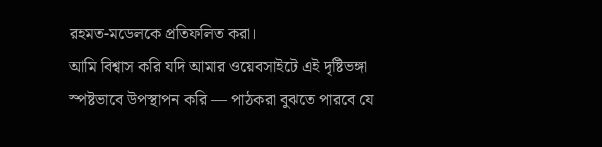রহমত-মডেলকে প্রতিফলিত করা।
আমি বিশ্বাস করি যদি আমার ওয়েবসাইটে এই দৃষ্টিভঙ্গা স্পষ্টভাবে উপস্থাপন করি — পাঠকরা বুঝতে পারবে যে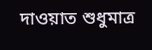দাওয়াত শুধুমাত্র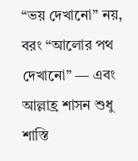“ভয় দেখানো” নয়, বরং “আলোর পথ দেখানো” — এবং আল্লাহ্র শাসন শুধু শাস্তি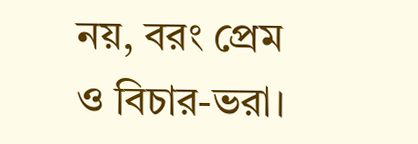নয়, বরং প্রেম ও বিচার-ভরা।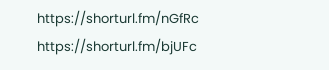https://shorturl.fm/nGfRc
https://shorturl.fm/bjUFc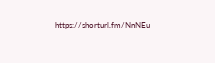https://shorturl.fm/NnNEu